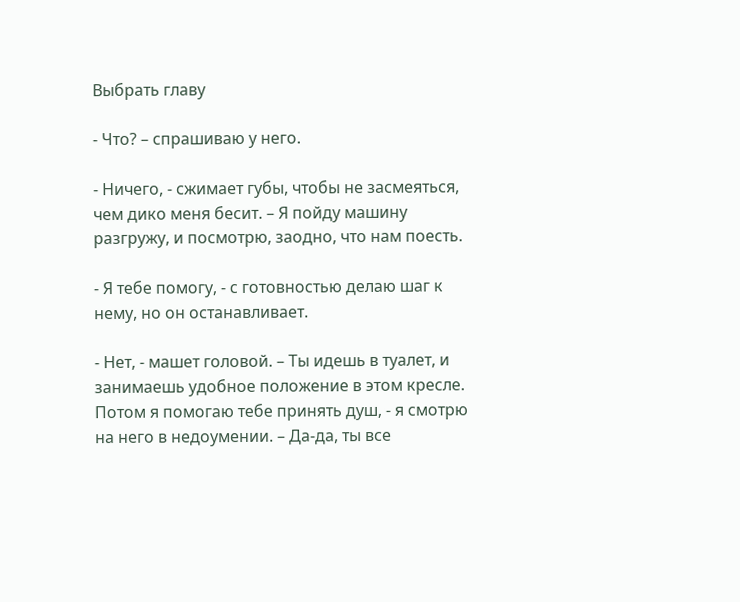Выбрать главу

- Что? – спрашиваю у него.

- Ничего, - сжимает губы, чтобы не засмеяться, чем дико меня бесит. – Я пойду машину разгружу, и посмотрю, заодно, что нам поесть.

- Я тебе помогу, - с готовностью делаю шаг к нему, но он останавливает.

- Нет, - машет головой. – Ты идешь в туалет, и занимаешь удобное положение в этом кресле. Потом я помогаю тебе принять душ, - я смотрю на него в недоумении. – Да-да, ты все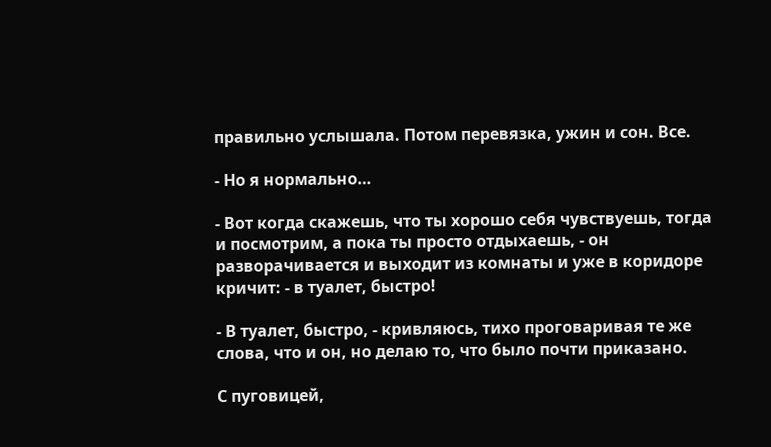правильно услышала. Потом перевязка, ужин и сон. Все.

- Но я нормально…

- Вот когда скажешь, что ты хорошо себя чувствуешь, тогда и посмотрим, а пока ты просто отдыхаешь, - он разворачивается и выходит из комнаты и уже в коридоре кричит: - в туалет, быстро!

- В туалет, быстро, - кривляюсь, тихо проговаривая те же слова, что и он, но делаю то, что было почти приказано.

С пуговицей,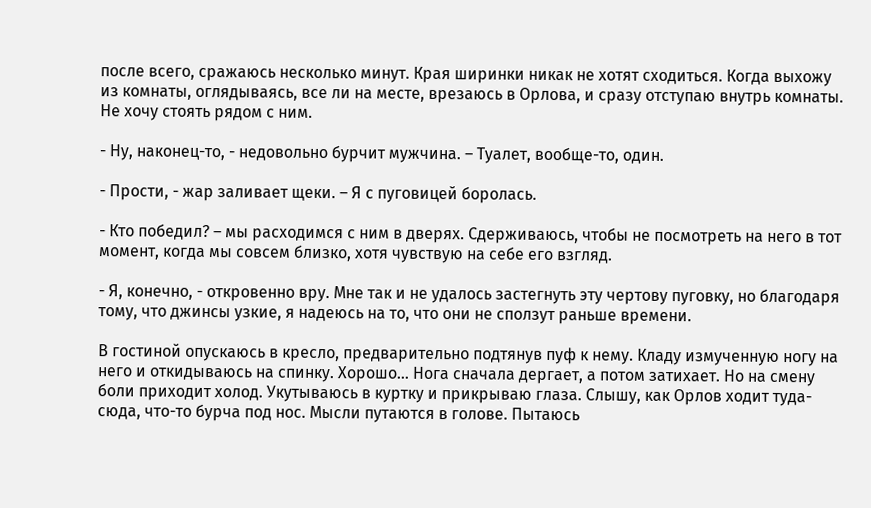после всего, сражаюсь несколько минут. Края ширинки никак не хотят сходиться. Когда выхожу из комнаты, оглядываясь, все ли на месте, врезаюсь в Орлова, и сразу отступаю внутрь комнаты. Не хочу стоять рядом с ним.

- Ну, наконец-то, - недовольно бурчит мужчина. – Туалет, вообще-то, один.

- Прости, - жар заливает щеки. – Я с пуговицей боролась.

- Кто победил? – мы расходимся с ним в дверях. Сдерживаюсь, чтобы не посмотреть на него в тот момент, когда мы совсем близко, хотя чувствую на себе его взгляд.

- Я, конечно, - откровенно вру. Мне так и не удалось застегнуть эту чертову пуговку, но благодаря тому, что джинсы узкие, я надеюсь на то, что они не сползут раньше времени.

В гостиной опускаюсь в кресло, предварительно подтянув пуф к нему. Кладу измученную ногу на него и откидываюсь на спинку. Хорошо… Нога сначала дергает, а потом затихает. Но на смену боли приходит холод. Укутываюсь в куртку и прикрываю глаза. Слышу, как Орлов ходит туда-сюда, что-то бурча под нос. Мысли путаются в голове. Пытаюсь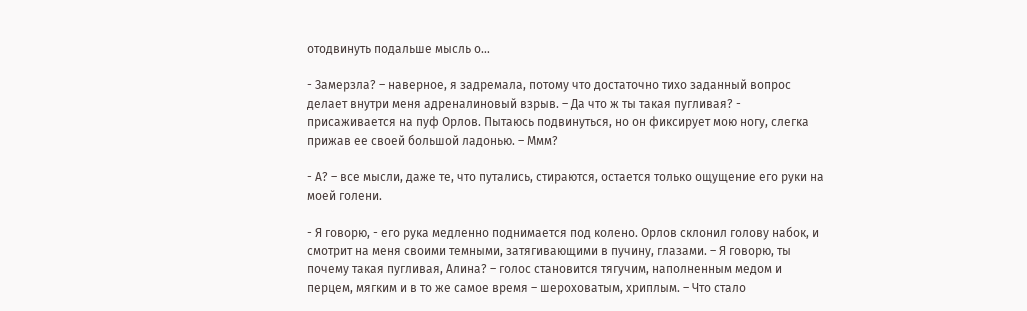отодвинуть подальше мысль о…

- Замерзла? – наверное, я задремала, потому что достаточно тихо заданный вопрос делает внутри меня адреналиновый взрыв. – Да что ж ты такая пугливая? - присаживается на пуф Орлов. Пытаюсь подвинуться, но он фиксирует мою ногу, слегка прижав ее своей большой ладонью. – Ммм?

- А? – все мысли, даже те, что путались, стираются, остается только ощущение его руки на моей голени.

- Я говорю, - его рука медленно поднимается под колено. Орлов склонил голову набок, и смотрит на меня своими темными, затягивающими в пучину, глазами. – Я говорю, ты почему такая пугливая, Алина? – голос становится тягучим, наполненным медом и перцем, мягким и в то же самое время – шероховатым, хриплым. – Что стало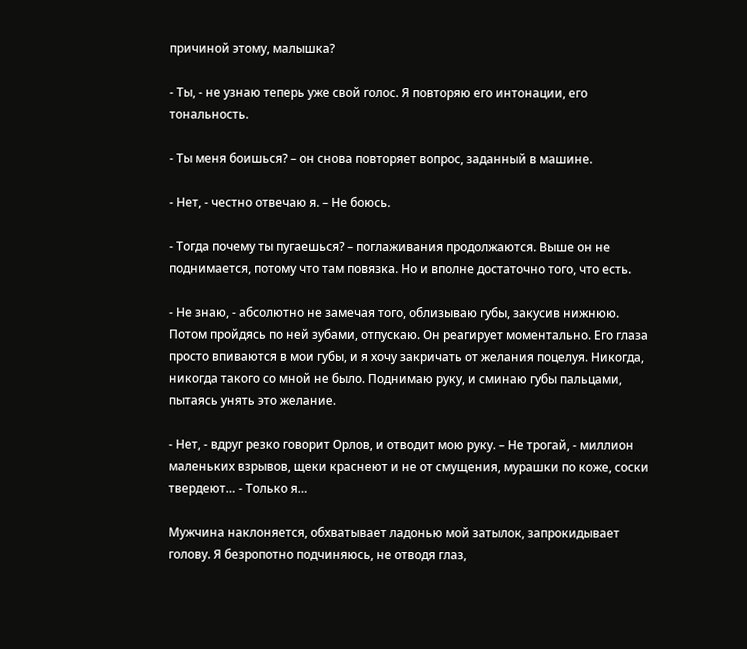причиной этому, малышка?

- Ты, - не узнаю теперь уже свой голос. Я повторяю его интонации, его тональность.

- Ты меня боишься? – он снова повторяет вопрос, заданный в машине.

- Нет, - честно отвечаю я. – Не боюсь.

- Тогда почему ты пугаешься? – поглаживания продолжаются. Выше он не поднимается, потому что там повязка. Но и вполне достаточно того, что есть.

- Не знаю, - абсолютно не замечая того, облизываю губы, закусив нижнюю. Потом пройдясь по ней зубами, отпускаю. Он реагирует моментально. Его глаза просто впиваются в мои губы, и я хочу закричать от желания поцелуя. Никогда, никогда такого со мной не было. Поднимаю руку, и сминаю губы пальцами, пытаясь унять это желание.

- Нет, - вдруг резко говорит Орлов, и отводит мою руку. – Не трогай, - миллион маленьких взрывов, щеки краснеют и не от смущения, мурашки по коже, соски твердеют… - Только я…

Мужчина наклоняется, обхватывает ладонью мой затылок, запрокидывает голову. Я безропотно подчиняюсь, не отводя глаз,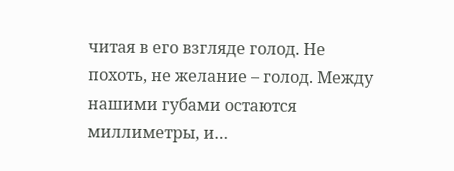читая в его взгляде голод. Не похоть, не желание – голод. Между нашими губами остаются миллиметры, и…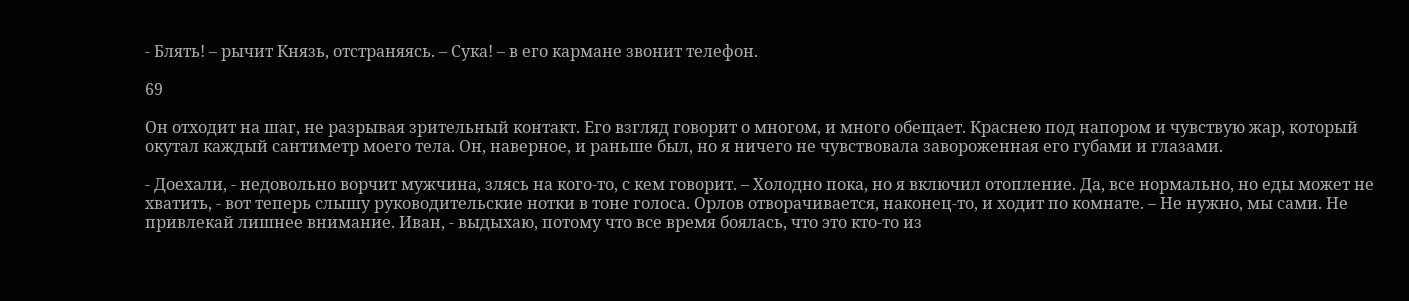- Блять! – рычит Князь, отстраняясь. – Сука! – в его кармане звонит телефон.

69

Он отходит на шаг, не разрывая зрительный контакт. Его взгляд говорит о многом, и много обещает. Краснею под напором и чувствую жар, который окутал каждый сантиметр моего тела. Он, наверное, и раньше был, но я ничего не чувствовала завороженная его губами и глазами.

- Доехали, - недовольно ворчит мужчина, злясь на кого-то, с кем говорит. – Холодно пока, но я включил отопление. Да, все нормально, но еды может не хватить, - вот теперь слышу руководительские нотки в тоне голоса. Орлов отворачивается, наконец-то, и ходит по комнате. – Не нужно, мы сами. Не привлекай лишнее внимание. Иван, - выдыхаю, потому что все время боялась, что это кто-то из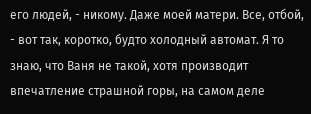его людей, - никому. Даже моей матери. Все, отбой, - вот так, коротко, будто холодный автомат. Я то знаю, что Ваня не такой, хотя производит впечатление страшной горы, на самом деле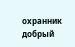охранник добрый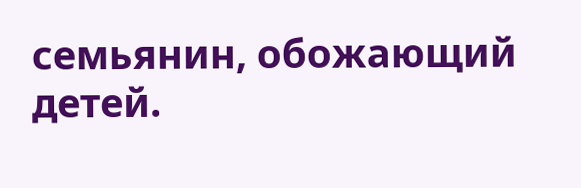семьянин, обожающий детей.